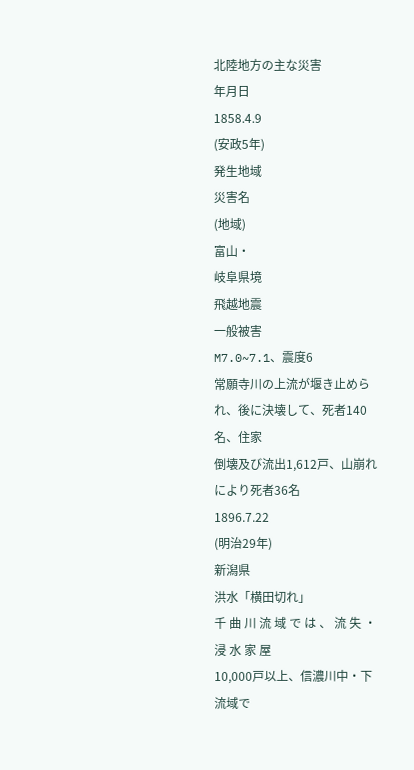北陸地方の主な災害
年月日
1858.4.9
(安政5年)
発生地域
災害名
(地域)
富山・
岐阜県境
飛越地震
一般被害
M7.0~7.1、震度6
常願寺川の上流が堰き止められ、後に決壊して、死者140名、住家
倒壊及び流出1,612戸、山崩れにより死者36名
1896.7.22
(明治29年)
新潟県
洪水「横田切れ」
千 曲 川 流 域 で は 、 流 失 ・ 浸 水 家 屋
10,000戸以上、信濃川中・下流域で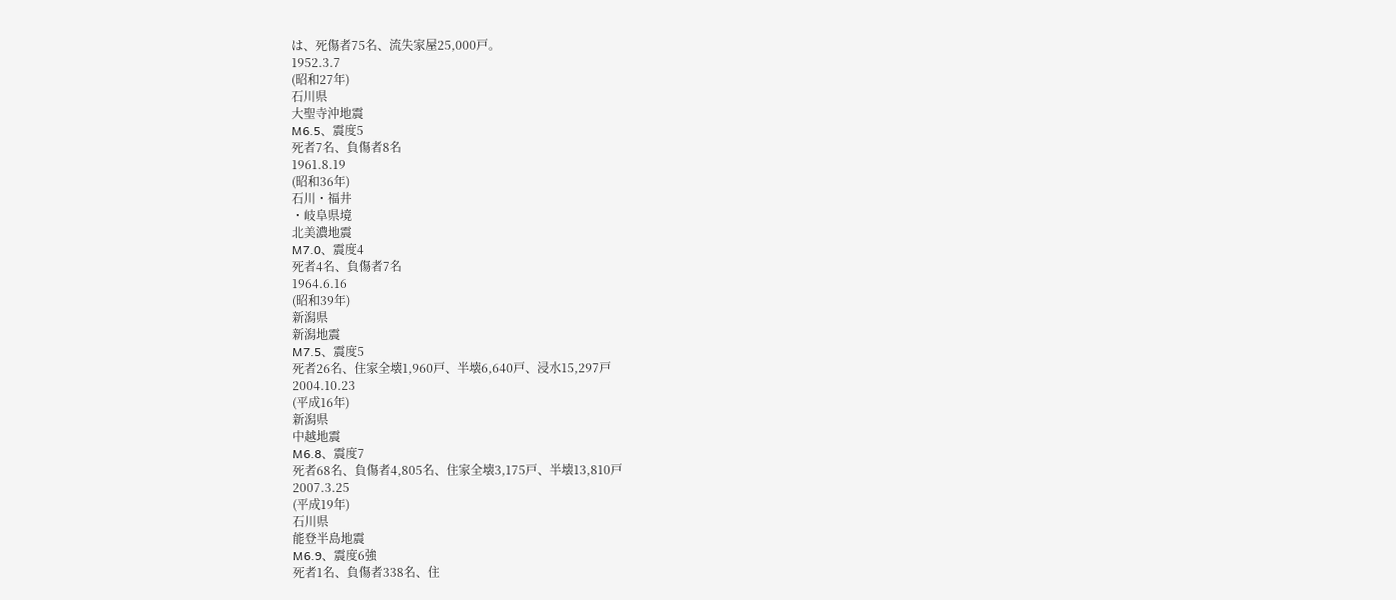は、死傷者75名、流失家屋25,000戸。
1952.3.7
(昭和27年)
石川県
大聖寺沖地震
M6.5、震度5
死者7名、負傷者8名
1961.8.19
(昭和36年)
石川・福井
・岐阜県境
北美濃地震
M7.0、震度4
死者4名、負傷者7名
1964.6.16
(昭和39年)
新潟県
新潟地震
M7.5、震度5
死者26名、住家全壊1,960戸、半壊6,640戸、浸水15,297戸
2004.10.23
(平成16年)
新潟県
中越地震
M6.8、震度7
死者68名、負傷者4,805名、住家全壊3,175戸、半壊13,810戸
2007.3.25
(平成19年)
石川県
能登半島地震
M6.9、震度6強
死者1名、負傷者338名、住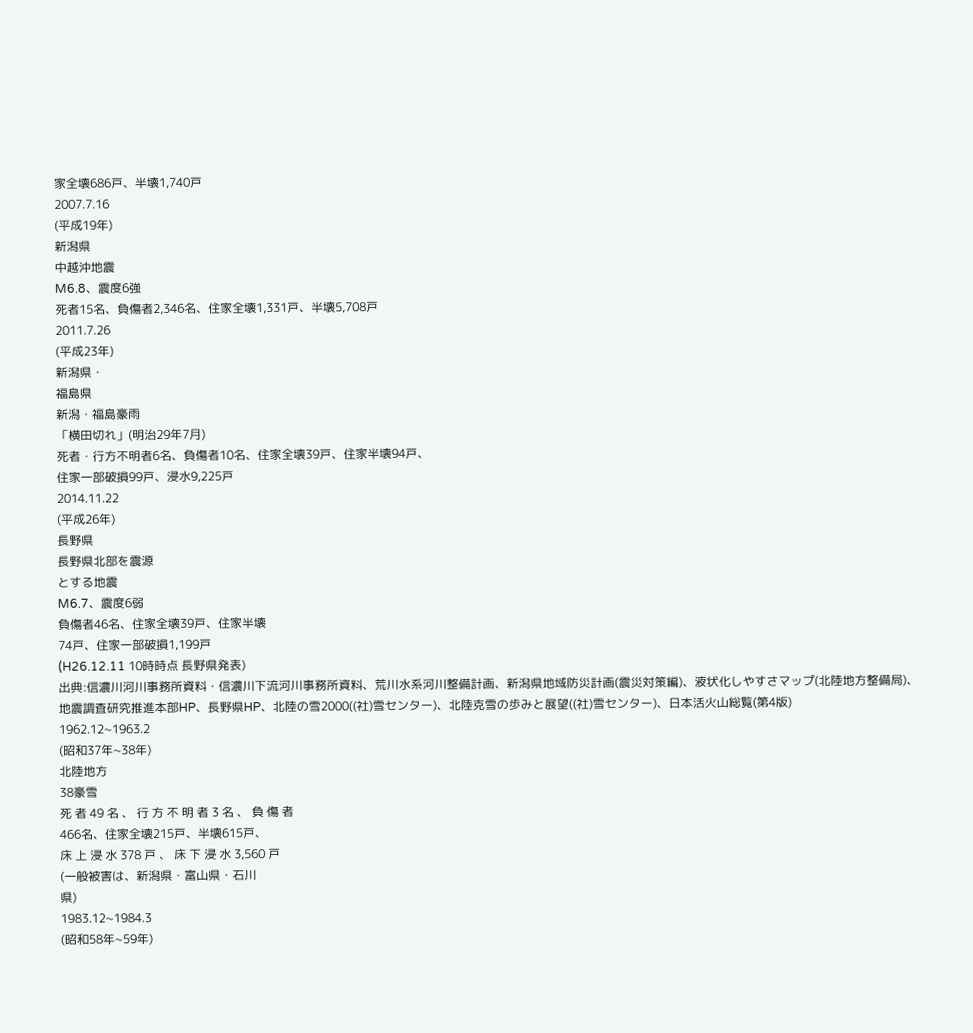家全壊686戸、半壊1,740戸
2007.7.16
(平成19年)
新潟県
中越沖地震
M6.8、震度6強
死者15名、負傷者2,346名、住家全壊1,331戸、半壊5,708戸
2011.7.26
(平成23年)
新潟県・
福島県
新潟・福島豪雨
「横田切れ」(明治29年7月)
死者・行方不明者6名、負傷者10名、住家全壊39戸、住家半壊94戸、
住家一部破損99戸、浸水9,225戸
2014.11.22
(平成26年)
長野県
長野県北部を震源
とする地震
M6.7、震度6弱
負傷者46名、住家全壊39戸、住家半壊
74戸、住家一部破損1,199戸
(H26.12.11 10時時点 長野県発表)
出典:信濃川河川事務所資料・信濃川下流河川事務所資料、荒川水系河川整備計画、新潟県地域防災計画(震災対策編)、液状化しやすさマップ(北陸地方整備局)、
地震調査研究推進本部HP、長野県HP、北陸の雪2000((社)雪センター)、北陸克雪の歩みと展望((社)雪センター)、日本活火山総覧(第4版)
1962.12~1963.2
(昭和37年~38年)
北陸地方
38豪雪
死 者 49 名 、 行 方 不 明 者 3 名 、 負 傷 者
466名、住家全壊215戸、半壊615戸、
床 上 浸 水 378 戸 、 床 下 浸 水 3,560 戸
(一般被害は、新潟県・富山県・石川
県)
1983.12~1984.3
(昭和58年~59年)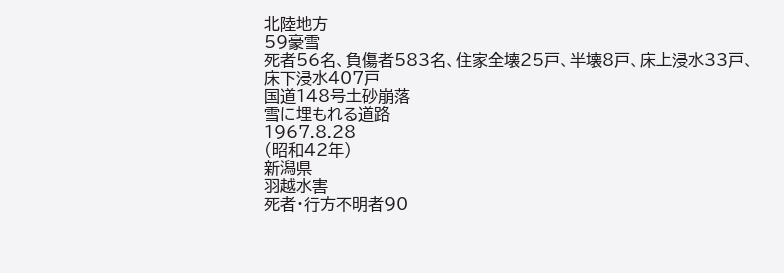北陸地方
59豪雪
死者56名、負傷者583名、住家全壊25戸、半壊8戸、床上浸水33戸、
床下浸水407戸
国道148号土砂崩落
雪に埋もれる道路
1967.8.28
(昭和42年)
新潟県
羽越水害
死者・行方不明者90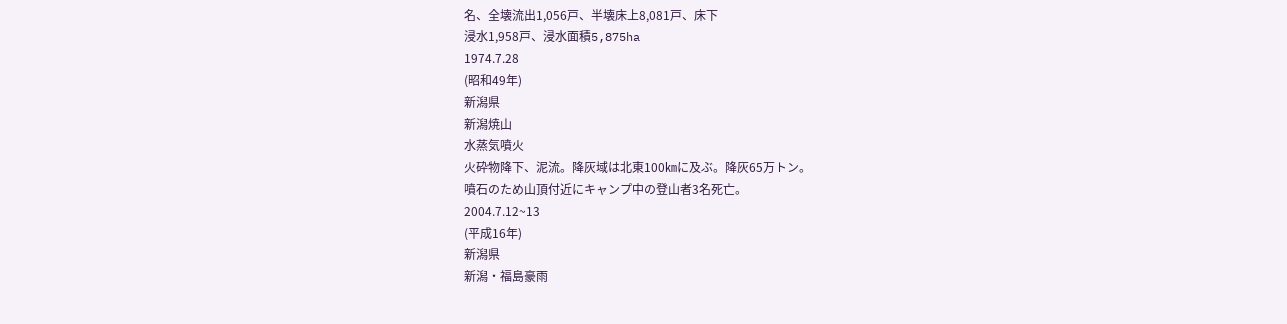名、全壊流出1,056戸、半壊床上8,081戸、床下
浸水1,958戸、浸水面積5,875ha
1974.7.28
(昭和49年)
新潟県
新潟焼山
水蒸気噴火
火砕物降下、泥流。降灰域は北東100㎞に及ぶ。降灰65万トン。
噴石のため山頂付近にキャンプ中の登山者3名死亡。
2004.7.12~13
(平成16年)
新潟県
新潟・福島豪雨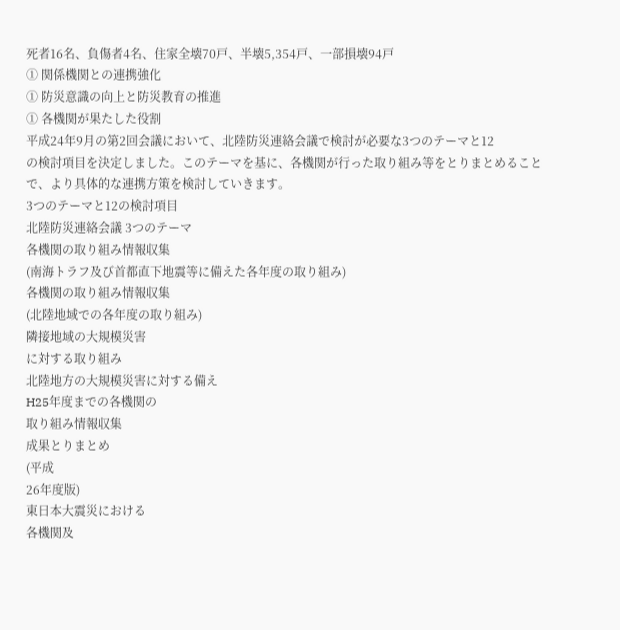死者16名、負傷者4名、住家全壊70戸、半壊5,354戸、一部損壊94戸
① 関係機関との連携強化
① 防災意識の向上と防災教育の推進
① 各機関が果たした役割
平成24年9月の第2回会議において、北陸防災連絡会議で検討が必要な3つのテーマと12
の検討項目を決定しました。このテーマを基に、各機関が行った取り組み等をとりまとめること
で、より具体的な連携方策を検討していきます。
3つのテーマと12の検討項目
北陸防災連絡会議 3つのテーマ
各機関の取り組み情報収集
(南海トラフ及び首都直下地震等に備えた各年度の取り組み)
各機関の取り組み情報収集
(北陸地域での各年度の取り組み)
隣接地域の大規模災害
に対する取り組み
北陸地方の大規模災害に対する備え
H25年度までの各機関の
取り組み情報収集
成果とりまとめ
(平成
26年度版)
東日本大震災における
各機関及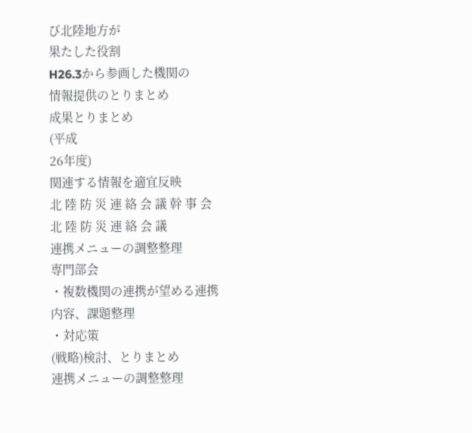び北陸地方が
果たした役割
H26.3から参画した機関の
情報提供のとりまとめ
成果とりまとめ
(平成
26年度)
関連する情報を適宜反映
北 陸 防 災 連 絡 会 議 幹 事 会
北 陸 防 災 連 絡 会 議
連携メニューの調整整理
専門部会
・複数機関の連携が望める連携
内容、課題整理
・対応策
(戦略)検討、とりまとめ
連携メニューの調整整理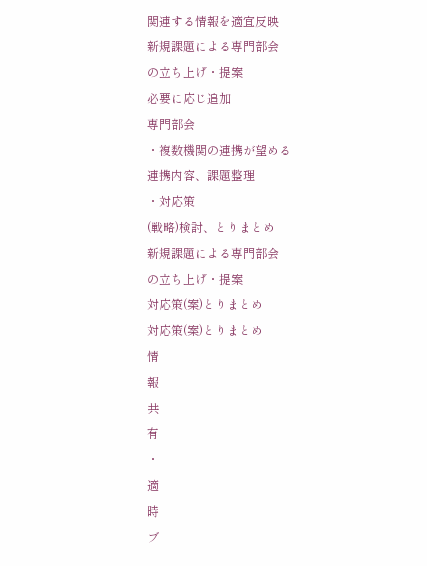関連する情報を適宜反映
新規課題による専門部会
の立ち上げ・提案
必要に応じ追加
専門部会
・複数機関の連携が望める
連携内容、課題整理
・対応策
(戦略)検討、とりまとめ
新規課題による専門部会
の立ち上げ・提案
対応策(案)とりまとめ
対応策(案)とりまとめ
情
報
共
有
・
適
時
ブ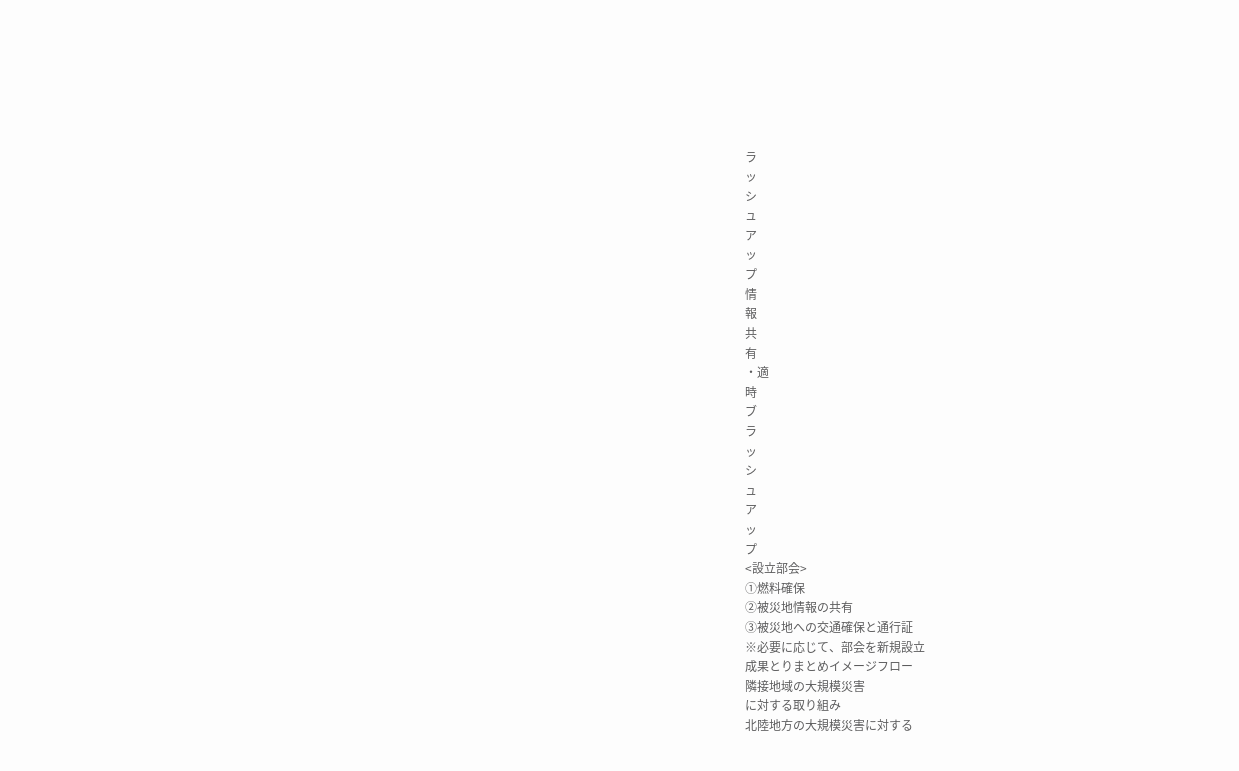ラ
ッ
シ
ュ
ア
ッ
プ
情
報
共
有
・適
時
ブ
ラ
ッ
シ
ュ
ア
ッ
プ
<設立部会>
①燃料確保
②被災地情報の共有
③被災地への交通確保と通行証
※必要に応じて、部会を新規設立
成果とりまとめイメージフロー
隣接地域の大規模災害
に対する取り組み
北陸地方の大規模災害に対する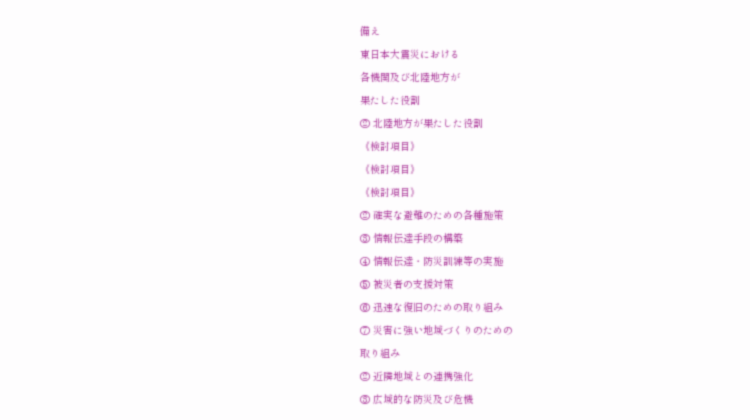備え
東日本大震災における
各機関及び北陸地方が
果たした役割
② 北陸地方が果たした役割
《検討項目》
《検討項目》
《検討項目》
② 確実な避難のための各種施策
③ 情報伝達手段の構築
④ 情報伝達・防災訓練等の実施
⑤ 被災者の支援対策
⑥ 迅速な復旧のための取り組み
⑦ 災害に強い地域づくりのための
取り組み
② 近隣地域との連携強化
③ 広域的な防災及び危機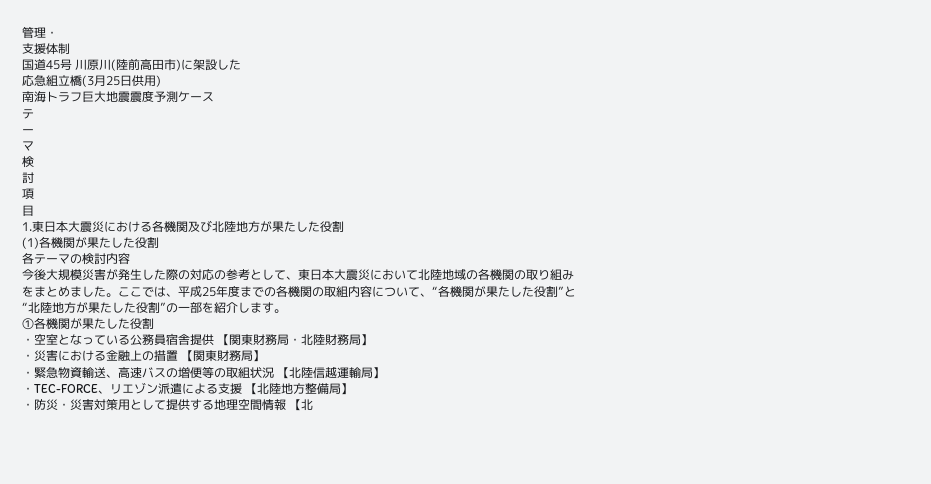管理・
支援体制
国道45号 川原川(陸前高田市)に架設した
応急組立橋(3月25日供用)
南海トラフ巨大地震震度予測ケース
テ
ー
マ
検
討
項
目
1.東日本大震災における各機関及び北陸地方が果たした役割
(1)各機関が果たした役割
各テーマの検討内容
今後大規模災害が発生した際の対応の参考として、東日本大震災において北陸地域の各機関の取り組み
をまとめました。ここでは、平成25年度までの各機関の取組内容について、“各機関が果たした役割”と
“北陸地方が果たした役割”の一部を紹介します。
①各機関が果たした役割
・空室となっている公務員宿舎提供 【関東財務局・北陸財務局】
・災害における金融上の措置 【関東財務局】
・緊急物資輸送、高速バスの増便等の取組状況 【北陸信越運輸局】
・TEC-FORCE、リエゾン派遣による支援 【北陸地方整備局】
・防災・災害対策用として提供する地理空間情報 【北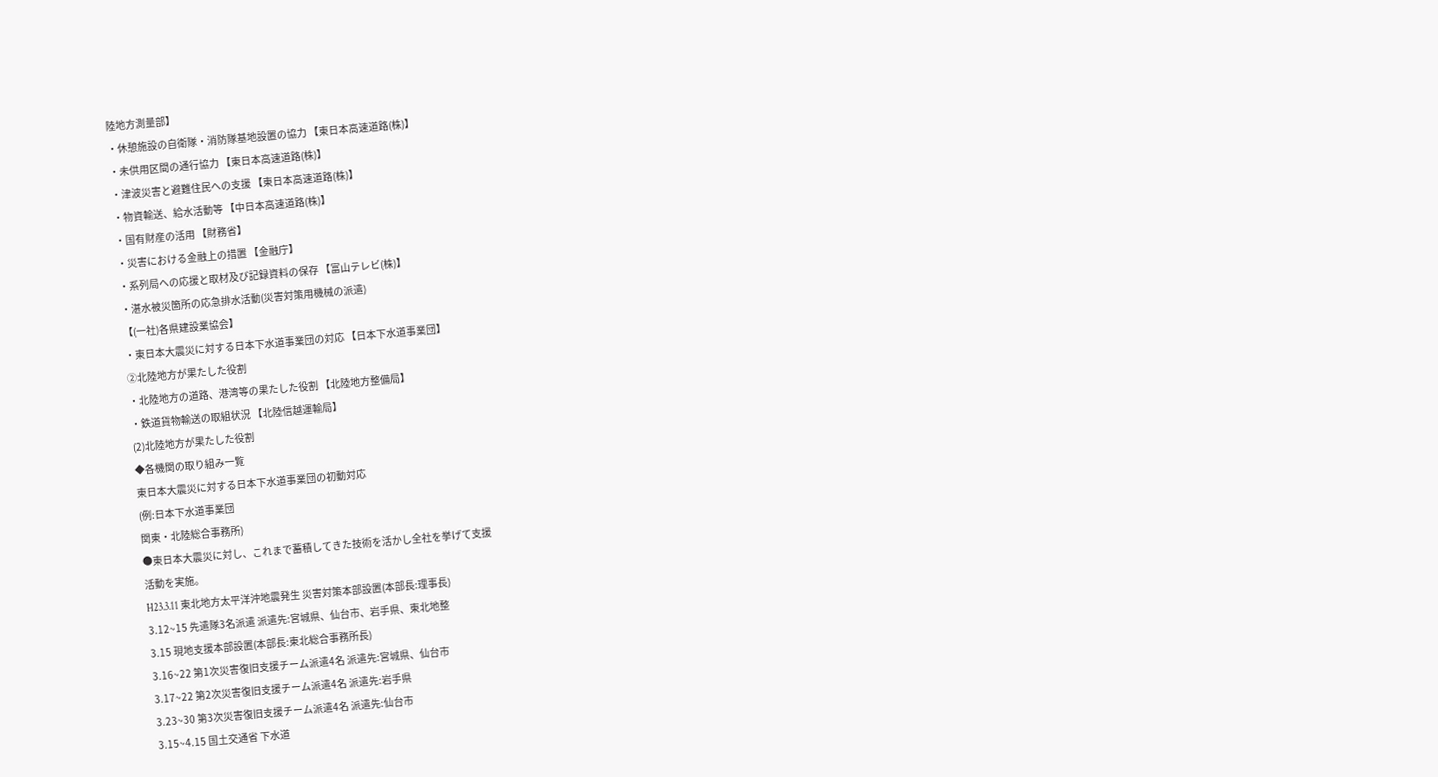陸地方測量部】
・休憩施設の自衛隊・消防隊基地設置の協力 【東日本高速道路(株)】
・未供用区間の通行協力 【東日本高速道路(株)】
・津波災害と避難住民への支援 【東日本高速道路(株)】
・物資輸送、給水活動等 【中日本高速道路(株)】
・国有財産の活用 【財務省】
・災害における金融上の措置 【金融庁】
・系列局への応援と取材及び記録資料の保存 【富山テレビ(株)】
・湛水被災箇所の応急排水活動(災害対策用機械の派遣)
【(一社)各県建設業協会】
・東日本大震災に対する日本下水道事業団の対応 【日本下水道事業団】
②北陸地方が果たした役割
・北陸地方の道路、港湾等の果たした役割 【北陸地方整備局】
・鉄道貨物輸送の取組状況 【北陸信越運輸局】
(2)北陸地方が果たした役割
◆各機関の取り組み一覧
東日本大震災に対する日本下水道事業団の初動対応
(例:日本下水道事業団
関東・北陸総合事務所)
●東日本大震災に対し、これまで蓄積してきた技術を活かし全社を挙げて支援
活動を実施。
H23.3.11 東北地方太平洋沖地震発生 災害対策本部設置(本部長:理事長)
3.12~15 先遣隊3名派遣 派遣先:宮城県、仙台市、岩手県、東北地整
3.15 現地支援本部設置(本部長:東北総合事務所長)
3.16~22 第1次災害復旧支援チーム派遣4名 派遣先:宮城県、仙台市
3.17~22 第2次災害復旧支援チーム派遣4名 派遣先:岩手県
3.23~30 第3次災害復旧支援チーム派遣4名 派遣先:仙台市
3.15~4.15 国土交通省 下水道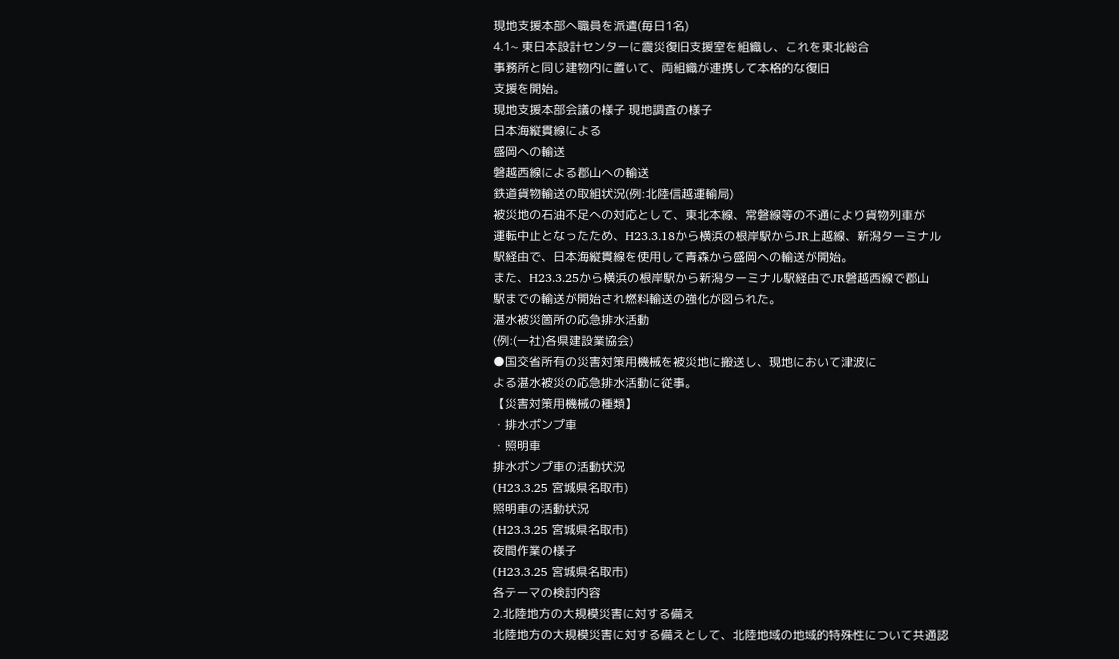現地支援本部へ職員を派遣(毎日1名)
4.1~ 東日本設計センターに震災復旧支援室を組織し、これを東北総合
事務所と同じ建物内に置いて、両組織が連携して本格的な復旧
支援を開始。
現地支援本部会議の様子 現地調査の様子
日本海縦貫線による
盛岡への輸送
磐越西線による郡山への輸送
鉄道貨物輸送の取組状況(例:北陸信越運輸局)
被災地の石油不足への対応として、東北本線、常磐線等の不通により貨物列車が
運転中止となったため、H23.3.18から横浜の根岸駅からJR上越線、新潟ターミナル
駅経由で、日本海縦貫線を使用して青森から盛岡への輸送が開始。
また、H23.3.25から横浜の根岸駅から新潟ターミナル駅経由でJR磐越西線で郡山
駅までの輸送が開始され燃料輸送の強化が図られた。
湛水被災箇所の応急排水活動
(例:(一社)各県建設業協会)
●国交省所有の災害対策用機械を被災地に搬送し、現地において津波に
よる湛水被災の応急排水活動に従事。
【災害対策用機械の種類】
・排水ポンプ車
・照明車
排水ポンプ車の活動状況
(H23.3.25 宮城県名取市)
照明車の活動状況
(H23.3.25 宮城県名取市)
夜間作業の様子
(H23.3.25 宮城県名取市)
各テーマの検討内容
2.北陸地方の大規模災害に対する備え
北陸地方の大規模災害に対する備えとして、北陸地域の地域的特殊性について共通認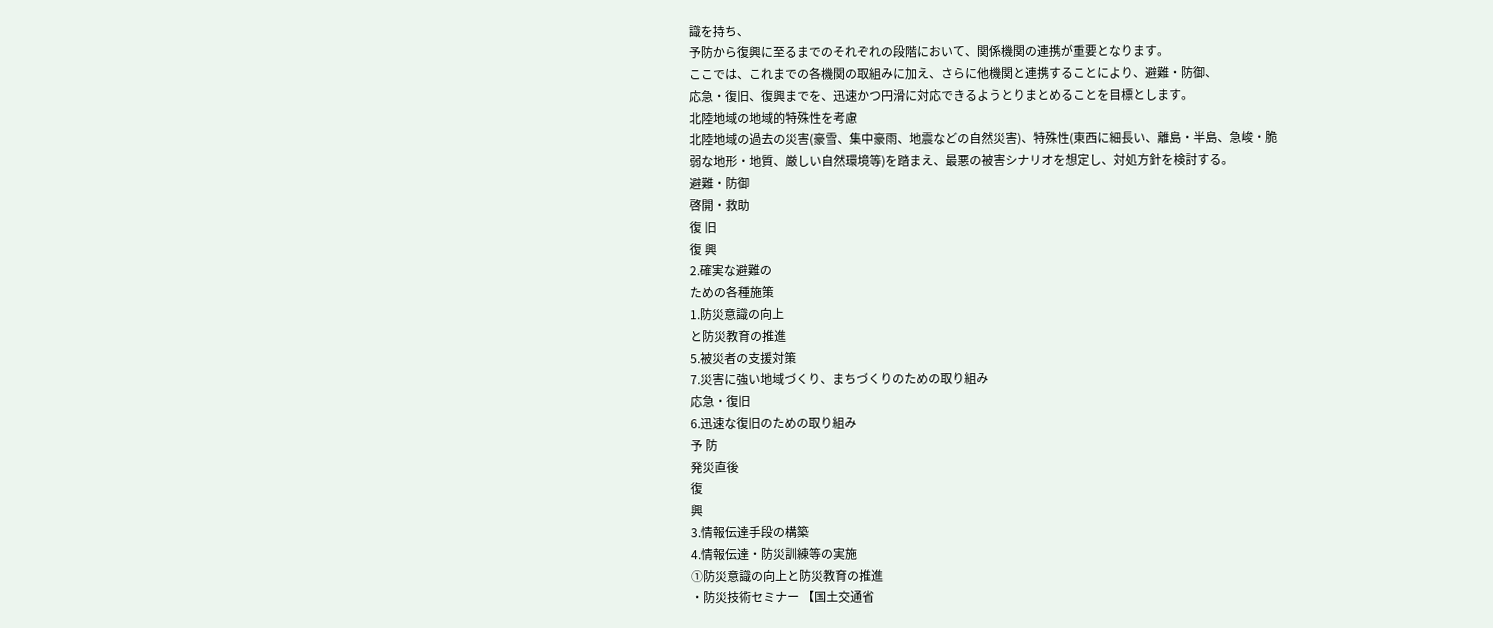識を持ち、
予防から復興に至るまでのそれぞれの段階において、関係機関の連携が重要となります。
ここでは、これまでの各機関の取組みに加え、さらに他機関と連携することにより、避難・防御、
応急・復旧、復興までを、迅速かつ円滑に対応できるようとりまとめることを目標とします。
北陸地域の地域的特殊性を考慮
北陸地域の過去の災害(豪雪、集中豪雨、地震などの自然災害)、特殊性(東西に細長い、離島・半島、急峻・脆
弱な地形・地質、厳しい自然環境等)を踏まえ、最悪の被害シナリオを想定し、対処方針を検討する。
避難・防御
啓開・救助
復 旧
復 興
2.確実な避難の
ための各種施策
1.防災意識の向上
と防災教育の推進
5.被災者の支援対策
7.災害に強い地域づくり、まちづくりのための取り組み
応急・復旧
6.迅速な復旧のための取り組み
予 防
発災直後
復
興
3.情報伝達手段の構築
4.情報伝達・防災訓練等の実施
①防災意識の向上と防災教育の推進
・防災技術セミナー 【国土交通省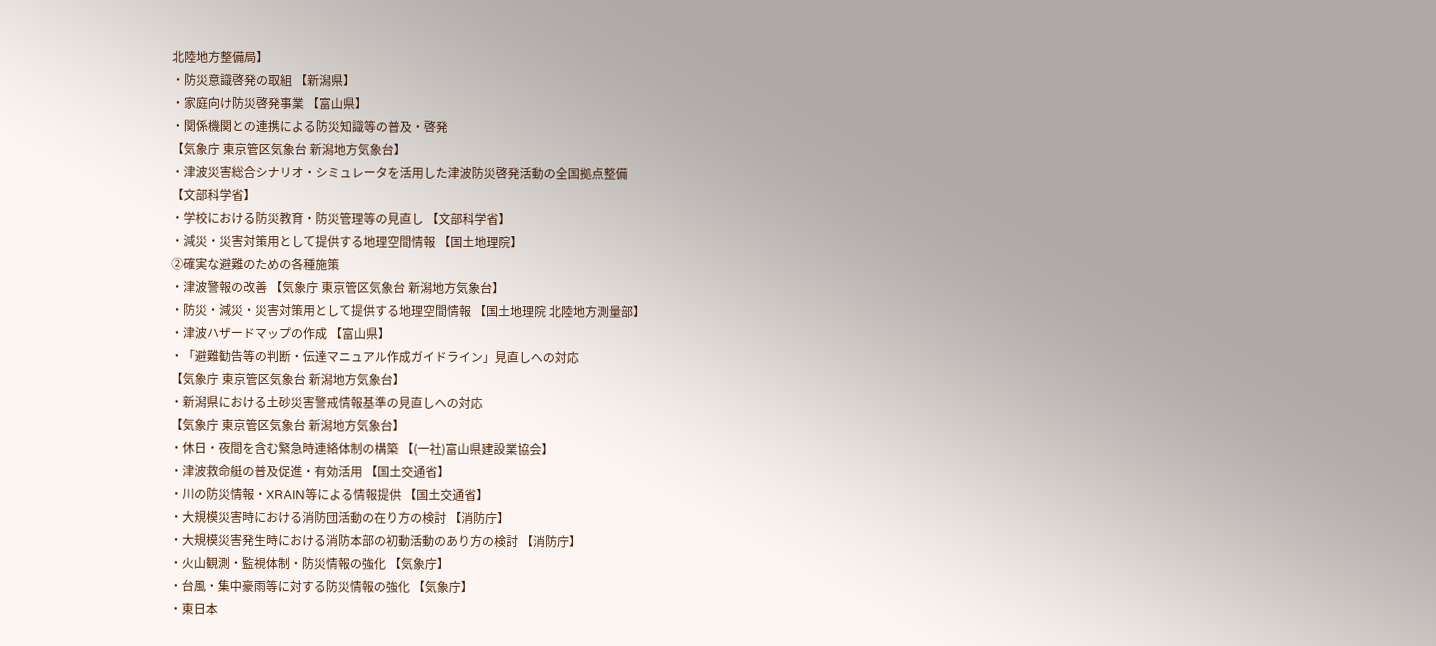北陸地方整備局】
・防災意識啓発の取組 【新潟県】
・家庭向け防災啓発事業 【富山県】
・関係機関との連携による防災知識等の普及・啓発
【気象庁 東京管区気象台 新潟地方気象台】
・津波災害総合シナリオ・シミュレータを活用した津波防災啓発活動の全国拠点整備
【文部科学省】
・学校における防災教育・防災管理等の見直し 【文部科学省】
・減災・災害対策用として提供する地理空間情報 【国土地理院】
②確実な避難のための各種施策
・津波警報の改善 【気象庁 東京管区気象台 新潟地方気象台】
・防災・減災・災害対策用として提供する地理空間情報 【国土地理院 北陸地方測量部】
・津波ハザードマップの作成 【富山県】
・「避難勧告等の判断・伝達マニュアル作成ガイドライン」見直しへの対応
【気象庁 東京管区気象台 新潟地方気象台】
・新潟県における土砂災害警戒情報基準の見直しへの対応
【気象庁 東京管区気象台 新潟地方気象台】
・休日・夜間を含む緊急時連絡体制の構築 【(一社)富山県建設業協会】
・津波救命艇の普及促進・有効活用 【国土交通省】
・川の防災情報・XRAIN等による情報提供 【国土交通省】
・大規模災害時における消防団活動の在り方の検討 【消防庁】
・大規模災害発生時における消防本部の初動活動のあり方の検討 【消防庁】
・火山観測・監視体制・防災情報の強化 【気象庁】
・台風・集中豪雨等に対する防災情報の強化 【気象庁】
・東日本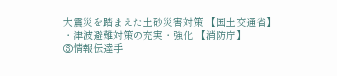大震災を踏まえた土砂災害対策 【国土交通省】
・津波避難対策の充実・強化 【消防庁】
③情報伝達手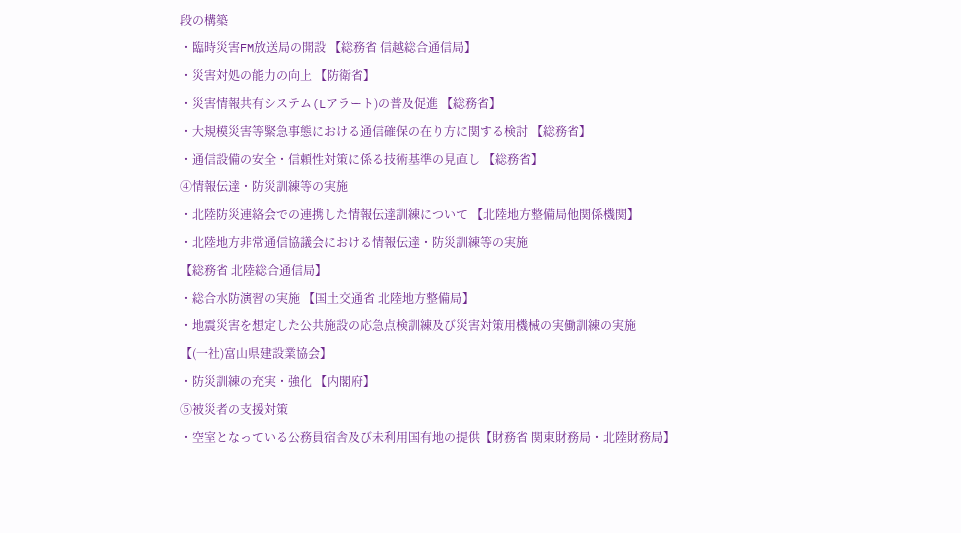段の構築
・臨時災害FM放送局の開設 【総務省 信越総合通信局】
・災害対処の能力の向上 【防衛省】
・災害情報共有システム(Lアラート)の普及促進 【総務省】
・大規模災害等緊急事態における通信確保の在り方に関する検討 【総務省】
・通信設備の安全・信頼性対策に係る技術基準の見直し 【総務省】
④情報伝達・防災訓練等の実施
・北陸防災連絡会での連携した情報伝達訓練について 【北陸地方整備局他関係機関】
・北陸地方非常通信協議会における情報伝達・防災訓練等の実施
【総務省 北陸総合通信局】
・総合水防演習の実施 【国土交通省 北陸地方整備局】
・地震災害を想定した公共施設の応急点検訓練及び災害対策用機械の実働訓練の実施
【(一社)富山県建設業協会】
・防災訓練の充実・強化 【内閣府】
⑤被災者の支援対策
・空室となっている公務員宿舎及び未利用国有地の提供【財務省 関東財務局・北陸財務局】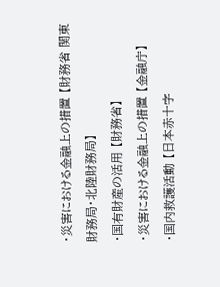・災害における金融上の措置 【財務省 関東財務局・北陸財務局】
・国有財産の活用 【財務省】
・災害における金融上の措置 【金融庁】
・国内救護活動 【日本赤十字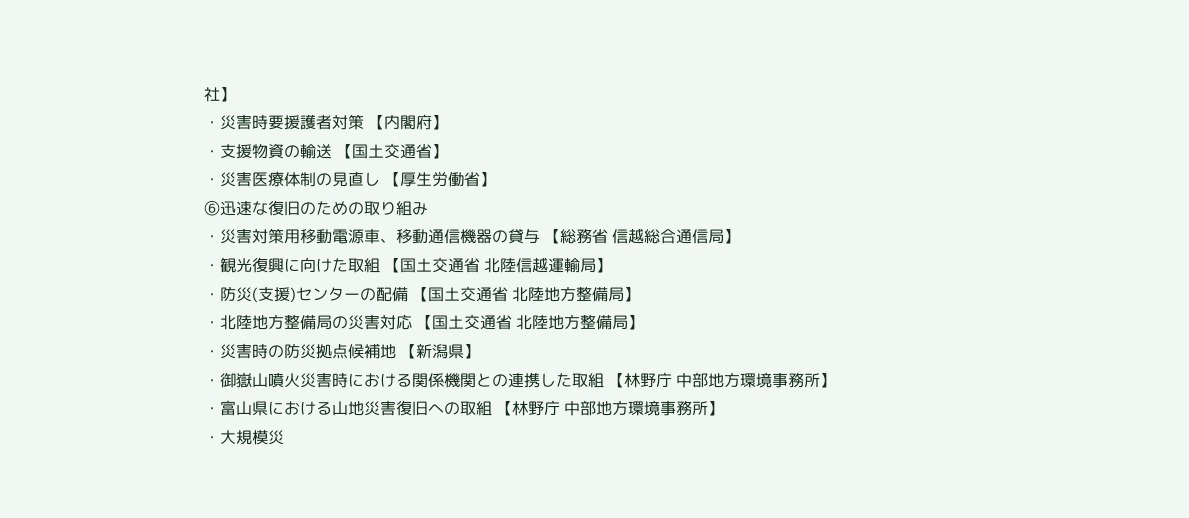社】
・災害時要援護者対策 【内閣府】
・支援物資の輸送 【国土交通省】
・災害医療体制の見直し 【厚生労働省】
⑥迅速な復旧のための取り組み
・災害対策用移動電源車、移動通信機器の貸与 【総務省 信越総合通信局】
・観光復興に向けた取組 【国土交通省 北陸信越運輸局】
・防災(支援)センターの配備 【国土交通省 北陸地方整備局】
・北陸地方整備局の災害対応 【国土交通省 北陸地方整備局】
・災害時の防災拠点候補地 【新潟県】
・御嶽山噴火災害時における関係機関との連携した取組 【林野庁 中部地方環境事務所】
・富山県における山地災害復旧への取組 【林野庁 中部地方環境事務所】
・大規模災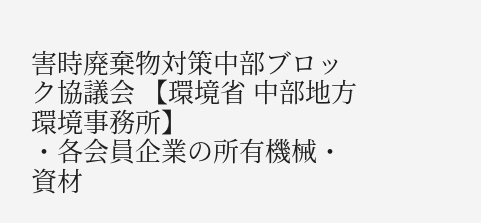害時廃棄物対策中部ブロック協議会 【環境省 中部地方環境事務所】
・各会員企業の所有機械・資材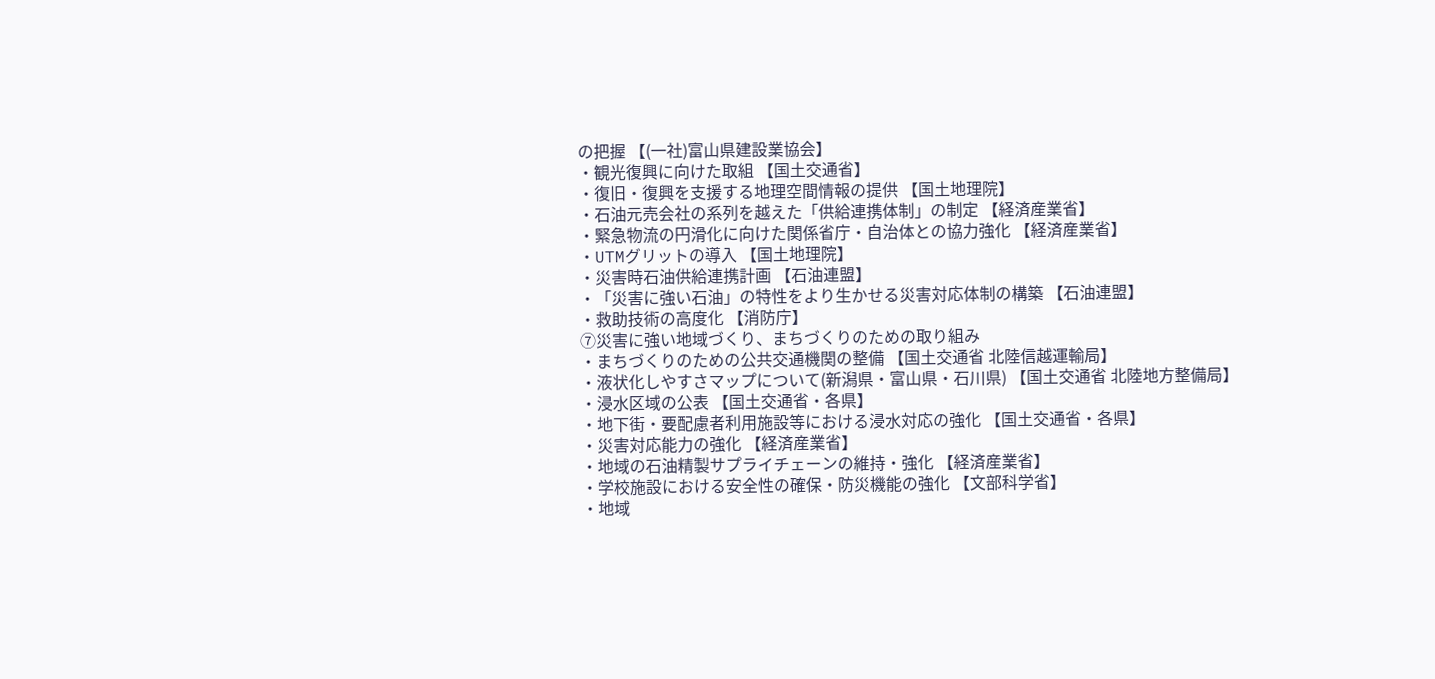の把握 【(一社)富山県建設業協会】
・観光復興に向けた取組 【国土交通省】
・復旧・復興を支援する地理空間情報の提供 【国土地理院】
・石油元売会社の系列を越えた「供給連携体制」の制定 【経済産業省】
・緊急物流の円滑化に向けた関係省庁・自治体との協力強化 【経済産業省】
・UTMグリットの導入 【国土地理院】
・災害時石油供給連携計画 【石油連盟】
・「災害に強い石油」の特性をより生かせる災害対応体制の構築 【石油連盟】
・救助技術の高度化 【消防庁】
⑦災害に強い地域づくり、まちづくりのための取り組み
・まちづくりのための公共交通機関の整備 【国土交通省 北陸信越運輸局】
・液状化しやすさマップについて(新潟県・富山県・石川県) 【国土交通省 北陸地方整備局】
・浸水区域の公表 【国土交通省・各県】
・地下街・要配慮者利用施設等における浸水対応の強化 【国土交通省・各県】
・災害対応能力の強化 【経済産業省】
・地域の石油精製サプライチェーンの維持・強化 【経済産業省】
・学校施設における安全性の確保・防災機能の強化 【文部科学省】
・地域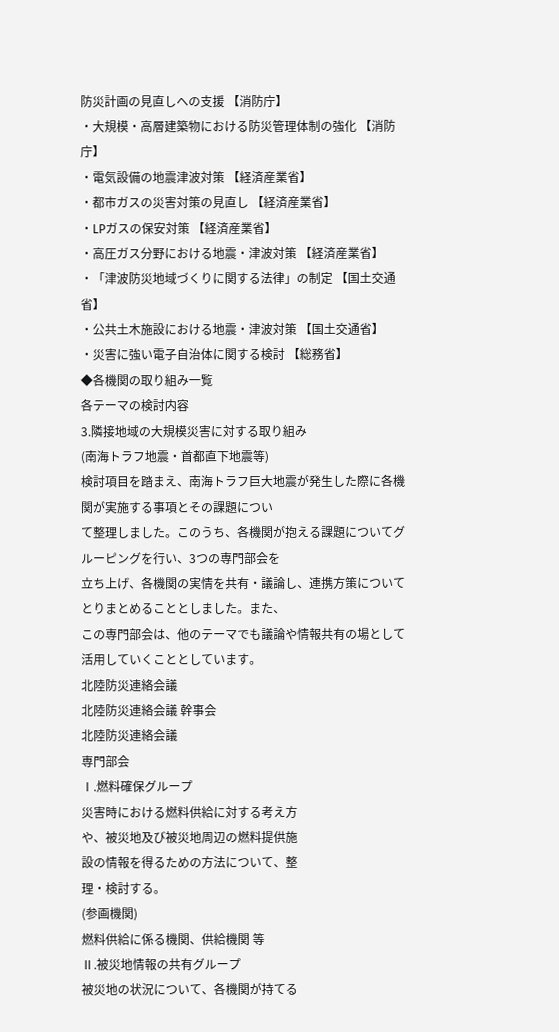防災計画の見直しへの支援 【消防庁】
・大規模・高層建築物における防災管理体制の強化 【消防庁】
・電気設備の地震津波対策 【経済産業省】
・都市ガスの災害対策の見直し 【経済産業省】
・LPガスの保安対策 【経済産業省】
・高圧ガス分野における地震・津波対策 【経済産業省】
・「津波防災地域づくりに関する法律」の制定 【国土交通省】
・公共土木施設における地震・津波対策 【国土交通省】
・災害に強い電子自治体に関する検討 【総務省】
◆各機関の取り組み一覧
各テーマの検討内容
3.隣接地域の大規模災害に対する取り組み
(南海トラフ地震・首都直下地震等)
検討項目を踏まえ、南海トラフ巨大地震が発生した際に各機関が実施する事項とその課題につい
て整理しました。このうち、各機関が抱える課題についてグルーピングを行い、3つの専門部会を
立ち上げ、各機関の実情を共有・議論し、連携方策についてとりまとめることとしました。また、
この専門部会は、他のテーマでも議論や情報共有の場として活用していくこととしています。
北陸防災連絡会議
北陸防災連絡会議 幹事会
北陸防災連絡会議
専門部会
Ⅰ.燃料確保グループ
災害時における燃料供給に対する考え方
や、被災地及び被災地周辺の燃料提供施
設の情報を得るための方法について、整
理・検討する。
(参画機関)
燃料供給に係る機関、供給機関 等
Ⅱ.被災地情報の共有グループ
被災地の状況について、各機関が持てる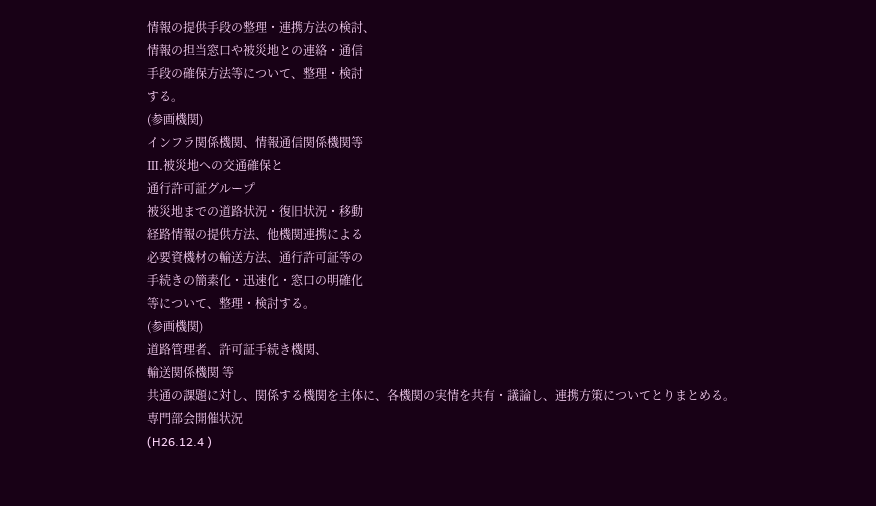情報の提供手段の整理・連携方法の検討、
情報の担当窓口や被災地との連絡・通信
手段の確保方法等について、整理・検討
する。
(参画機関)
インフラ関係機関、情報通信関係機関等
Ⅲ.被災地への交通確保と
通行許可証グループ
被災地までの道路状況・復旧状況・移動
経路情報の提供方法、他機関連携による
必要資機材の輸送方法、通行許可証等の
手続きの簡素化・迅速化・窓口の明確化
等について、整理・検討する。
(参画機関)
道路管理者、許可証手続き機関、
輸送関係機関 等
共通の課題に対し、関係する機関を主体に、各機関の実情を共有・議論し、連携方策についてとりまとめる。
専門部会開催状況
(H26.12.4 )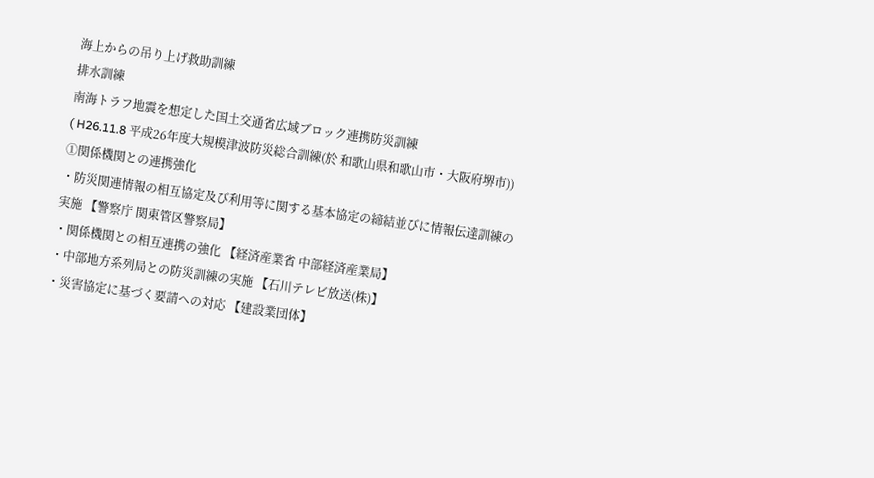海上からの吊り上げ救助訓練
排水訓練
南海トラフ地震を想定した国土交通省広域ブロック連携防災訓練
( H26.11.8 平成26年度大規模津波防災総合訓練(於 和歌山県和歌山市・大阪府堺市))
①関係機関との連携強化
・防災関連情報の相互協定及び利用等に関する基本協定の締結並びに情報伝達訓練の
実施 【警察庁 関東管区警察局】
・関係機関との相互連携の強化 【経済産業省 中部経済産業局】
・中部地方系列局との防災訓練の実施 【石川テレビ放送(株)】
・災害協定に基づく要請への対応 【建設業団体】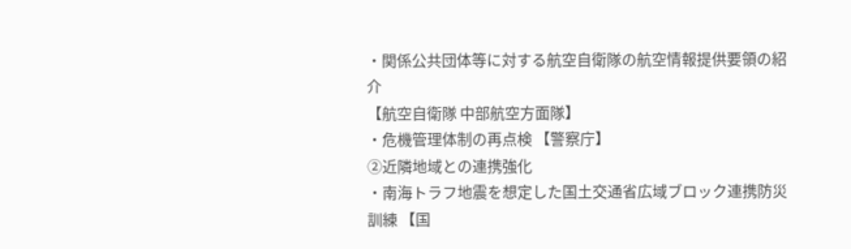・関係公共団体等に対する航空自衛隊の航空情報提供要領の紹介
【航空自衛隊 中部航空方面隊】
・危機管理体制の再点検 【警察庁】
②近隣地域との連携強化
・南海トラフ地震を想定した国土交通省広域ブロック連携防災訓練 【国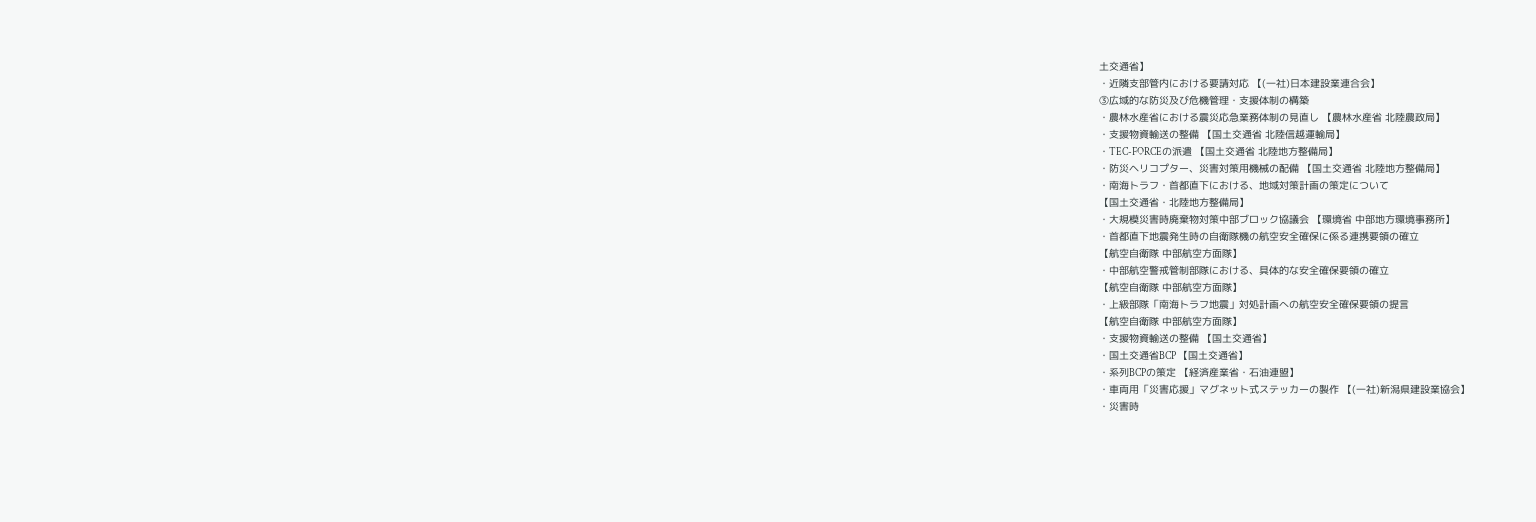土交通省】
・近隣支部管内における要請対応 【(一社)日本建設業連合会】
③広域的な防災及び危機管理・支援体制の構築
・農林水産省における震災応急業務体制の見直し 【農林水産省 北陸農政局】
・支援物資輸送の整備 【国土交通省 北陸信越運輸局】
・TEC-FORCEの派遣 【国土交通省 北陸地方整備局】
・防災ヘリコプター、災害対策用機械の配備 【国土交通省 北陸地方整備局】
・南海トラフ・首都直下における、地域対策計画の策定について
【国土交通省・北陸地方整備局】
・大規模災害時廃棄物対策中部ブロック協議会 【環境省 中部地方環境事務所】
・首都直下地震発生時の自衛隊機の航空安全確保に係る連携要領の確立
【航空自衛隊 中部航空方面隊】
・中部航空警戒管制部隊における、具体的な安全確保要領の確立
【航空自衛隊 中部航空方面隊】
・上級部隊「南海トラフ地震」対処計画への航空安全確保要領の提言
【航空自衛隊 中部航空方面隊】
・支援物資輸送の整備 【国土交通省】
・国土交通省BCP 【国土交通省】
・系列BCPの策定 【経済産業省・石油連盟】
・車両用「災害応援」マグネット式ステッカーの製作 【(一社)新潟県建設業協会】
・災害時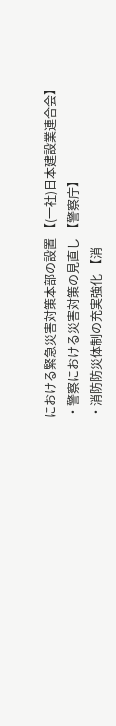における緊急災害対策本部の設置 【(一社)日本建設業連合会】
・警察における災害対策の見直し 【警察庁】
・消防防災体制の充実強化 【消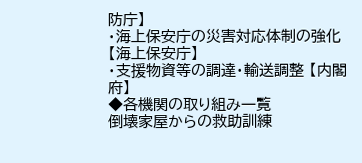防庁】
・海上保安庁の災害対応体制の強化 【海上保安庁】
・支援物資等の調達・輸送調整 【内閣府】
◆各機関の取り組み一覧
倒壊家屋からの救助訓練